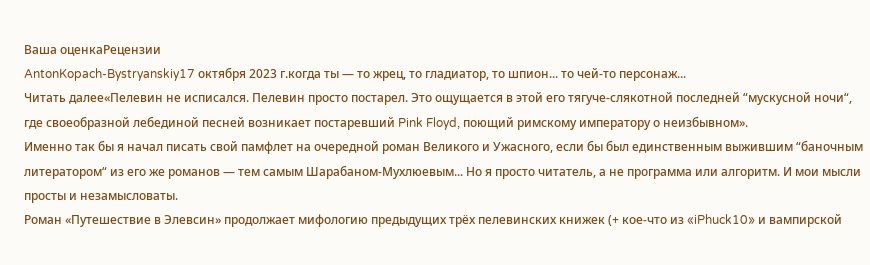Ваша оценкаРецензии
AntonKopach-Bystryanskiy17 октября 2023 г.когда ты — то жрец, то гладиатор, то шпион... то чей-то персонаж...
Читать далее«Пелевин не исписался. Пелевин просто постарел. Это ощущается в этой его тягуче-слякотной последней “мускусной ночи“, где своеобразной лебединой песней возникает постаревший Pink Floyd, поющий римскому императору о неизбывном».
Именно так бы я начал писать свой памфлет на очередной роман Великого и Ужасного, если бы был единственным выжившим “баночным литератором“ из его же романов — тем самым Шарабаном-Мухлюевым... Но я просто читатель, а не программа или алгоритм. И мои мысли просты и незамысловаты.
Роман «Путешествие в Элевсин» продолжает мифологию предыдущих трёх пелевинских книжек (+ кое-что из «iPhuck10» и вампирской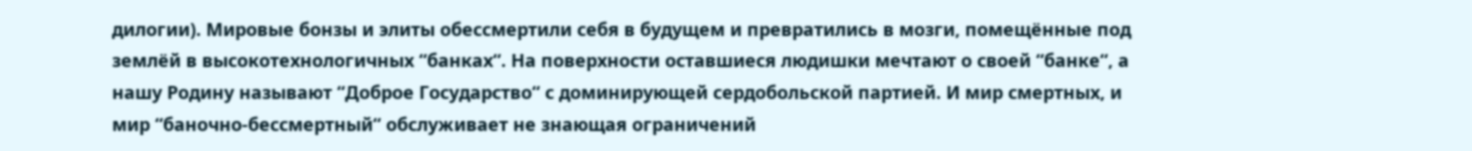дилогии). Мировые бонзы и элиты обессмертили себя в будущем и превратились в мозги, помещённые под землёй в высокотехнологичных “банках“. На поверхности оставшиеся людишки мечтают о своей “банке“, а нашу Родину называют “Доброе Государство“ с доминирующей сердобольской партией. И мир смертных, и мир “баночно-бессмертный“ обслуживает не знающая ограничений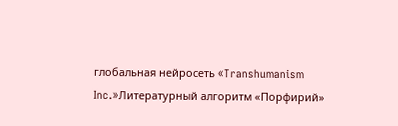глобальная нейросеть «Transhumanism Inc.»Литературный алгоритм «Порфирий»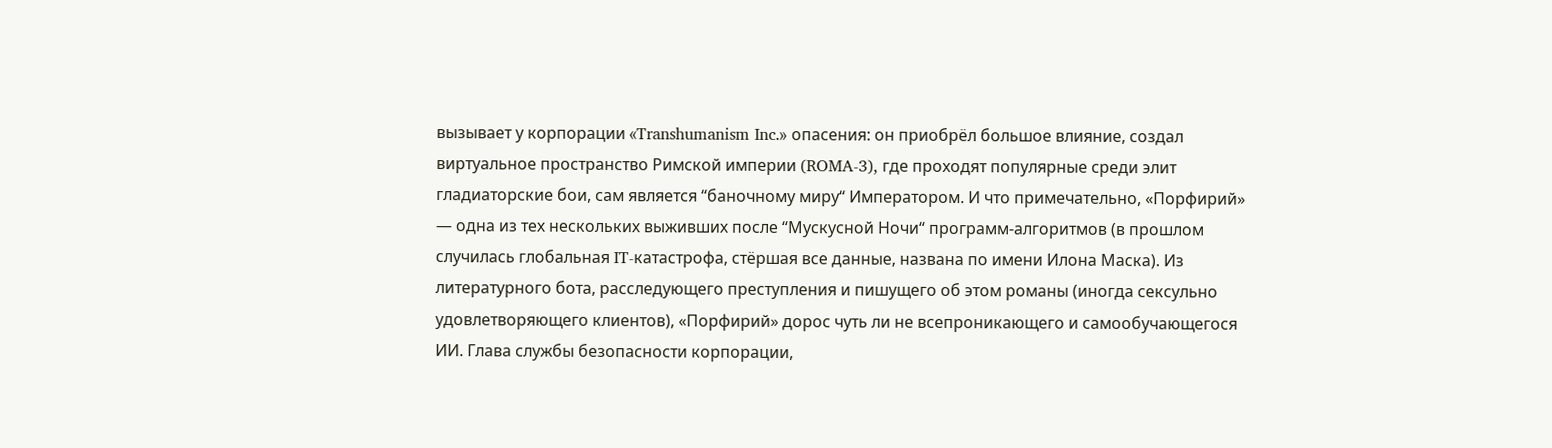вызывает у корпорации «Transhumanism Inc.» опасения: он приобрёл большое влияние, создал виртуальное пространство Римской империи (ROMA-3), где проходят популярные среди элит гладиаторские бои, сам является “баночному миру“ Императором. И что примечательно, «Порфирий» — одна из тех нескольких выживших после “Мускусной Ночи“ программ-алгоритмов (в прошлом случилась глобальная IT-катастрофа, стёршая все данные, названа по имени Илона Маска). Из литературного бота, расследующего преступления и пишущего об этом романы (иногда сексульно удовлетворяющего клиентов), «Порфирий» дорос чуть ли не всепроникающего и самообучающегося ИИ. Глава службы безопасности корпорации,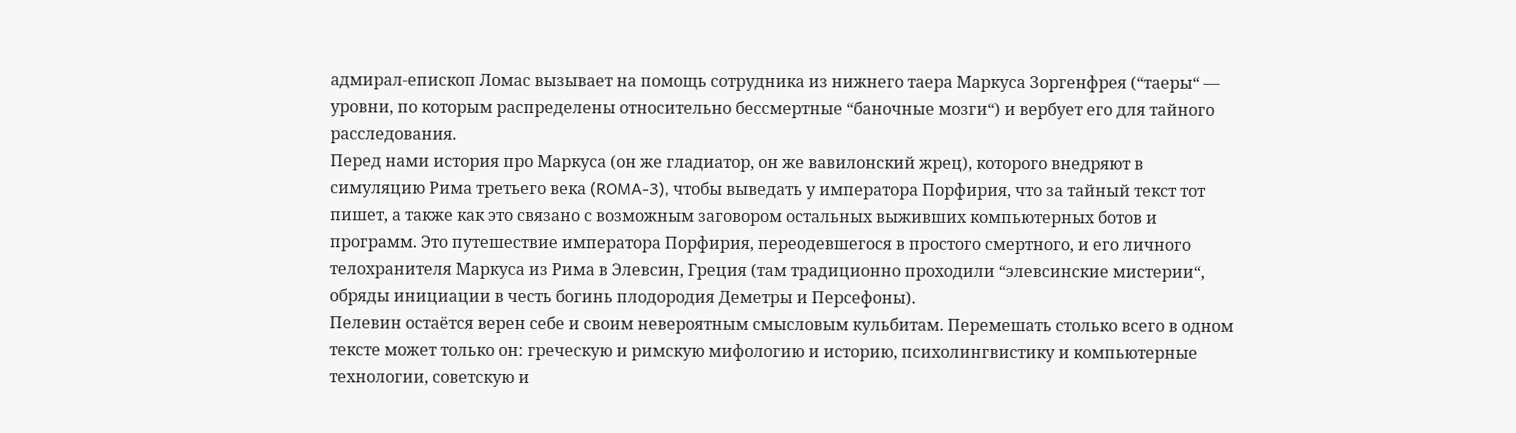адмирал-епископ Ломас вызывает на помощь сотрудника из нижнего таера Маркуса Зоргенфрея (“таеры“ — уровни, по которым распределены относительно бессмертные “баночные мозги“) и вербует его для тайного расследования.
Перед нами история про Маркуса (он же гладиатор, он же вавилонский жрец), которого внедряют в симуляцию Рима третьего века (ROMA-3), чтобы выведать у императора Порфирия, что за тайный текст тот пишет, а также как это связано с возможным заговором остальных выживших компьютерных ботов и программ. Это путешествие императора Порфирия, переодевшегося в простого смертного, и его личного телохранителя Маркуса из Рима в Элевсин, Греция (там традиционно проходили “элевсинские мистерии“, обряды инициации в честь богинь плодородия Деметры и Персефоны).
Пелевин остаётся верен себе и своим невероятным смысловым кульбитам. Перемешать столько всего в одном тексте может только он: греческую и римскую мифологию и историю, психолингвистику и компьютерные технологии, советскую и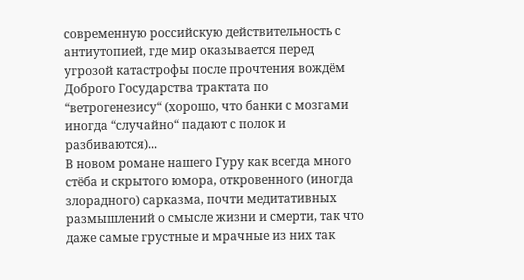современную российскую действительность с антиутопией, где мир оказывается перед угрозой катастрофы после прочтения вождём Доброго Государства трактата по “ветрогенезису“ (хорошо, что банки с мозгами иногда “случайно“ падают с полок и разбиваются)...
В новом романе нашего Гуру как всегда много стёба и скрытого юмора, откровенного (иногда злорадного) сарказма, почти медитативных размышлений о смысле жизни и смерти, так что даже самые грустные и мрачные из них так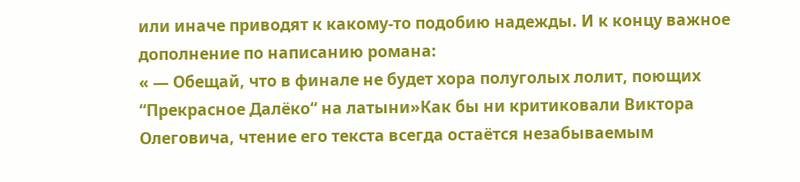или иначе приводят к какому-то подобию надежды. И к концу важное дополнение по написанию романа:
« — Обещай, что в финале не будет хора полуголых лолит, поющих “Прекрасное Далёко“ на латыни»Как бы ни критиковали Виктора Олеговича, чтение его текста всегда остаётся незабываемым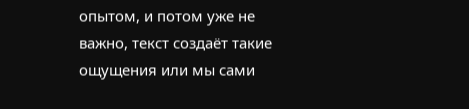опытом, и потом уже не важно, текст создаёт такие ощущения или мы сами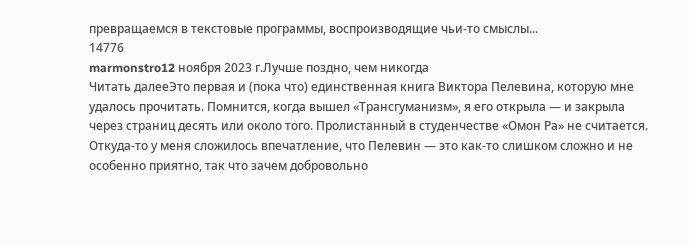превращаемся в текстовые программы, воспроизводящие чьи-то смыслы...
14776
marmonstro12 ноября 2023 г.Лучше поздно, чем никогда
Читать далееЭто первая и (пока что) единственная книга Виктора Пелевина, которую мне удалось прочитать. Помнится, когда вышел «Трансгуманизм», я его открыла — и закрыла через страниц десять или около того. Пролистанный в студенчестве «Омон Ра» не считается. Откуда-то у меня сложилось впечатление, что Пелевин — это как-то слишком сложно и не особенно приятно, так что зачем добровольно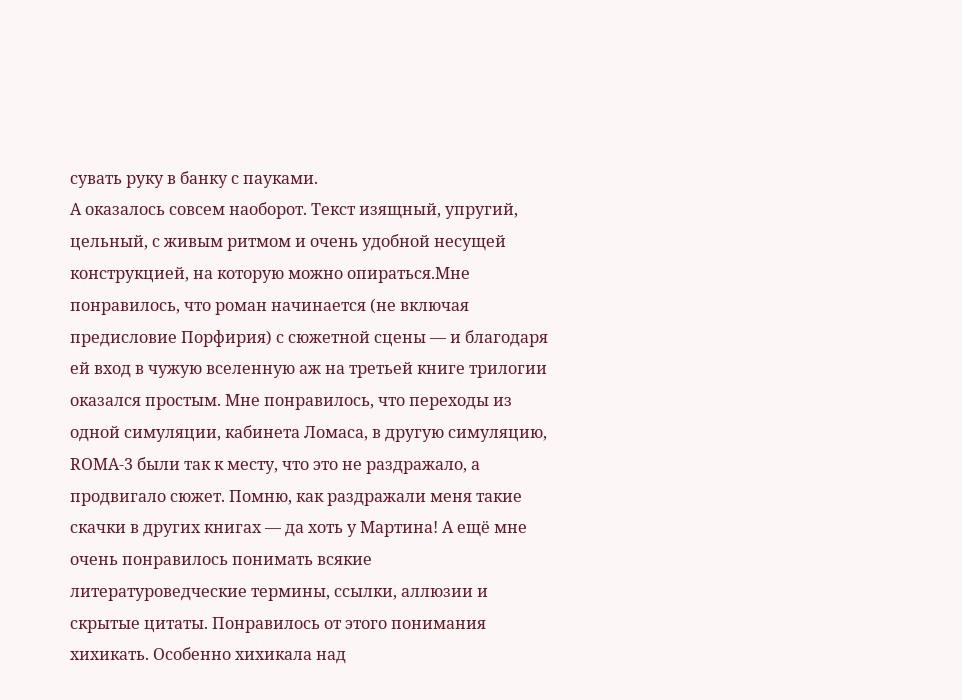сувать руку в банку с пауками.
А оказалось совсем наоборот. Текст изящный, упругий, цельный, с живым ритмом и очень удобной несущей конструкцией, на которую можно опираться.Мне понравилось, что роман начинается (не включая предисловие Порфирия) с сюжетной сцены — и благодаря ей вход в чужую вселенную аж на третьей книге трилогии оказался простым. Мне понравилось, что переходы из одной симуляции, кабинета Ломаса, в другую симуляцию, ROMA-3 были так к месту, что это не раздражало, а продвигало сюжет. Помню, как раздражали меня такие скачки в других книгах — да хоть у Мартина! А ещё мне очень понравилось понимать всякие литературоведческие термины, ссылки, аллюзии и скрытые цитаты. Понравилось от этого понимания хихикать. Особенно хихикала над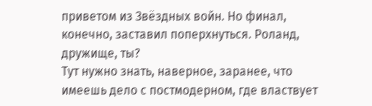приветом из Звёздных войн. Но финал, конечно, заставил поперхнуться. Роланд, дружище, ты?
Тут нужно знать, наверное, заранее, что имеешь дело с постмодерном, где властвует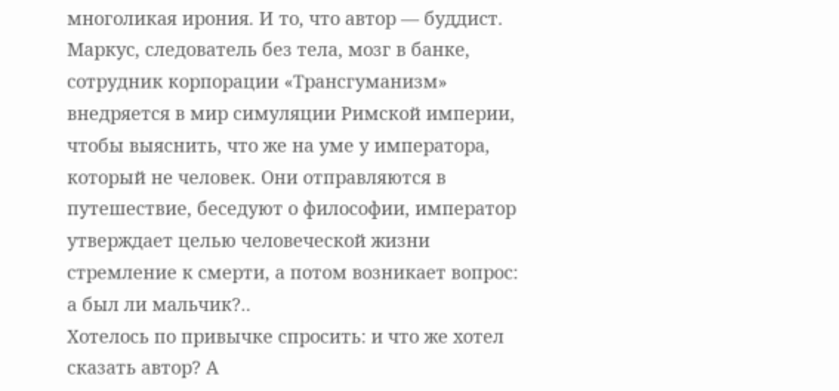многоликая ирония. И то, что автор — буддист.
Маркус, следователь без тела, мозг в банке, сотрудник корпорации «Трансгуманизм» внедряется в мир симуляции Римской империи, чтобы выяснить, что же на уме у императора, который не человек. Они отправляются в путешествие, беседуют о философии, император утверждает целью человеческой жизни стремление к смерти, а потом возникает вопрос: а был ли мальчик?..
Хотелось по привычке спросить: и что же хотел сказать автор? А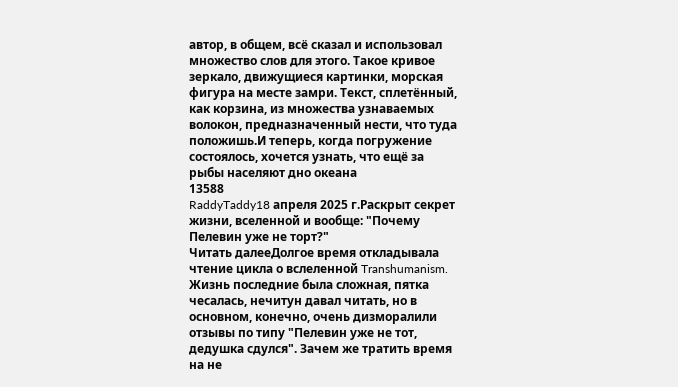автор, в общем, всё сказал и использовал множество слов для этого. Такое кривое зеркало, движущиеся картинки, морская фигура на месте замри. Текст, сплетённый, как корзина, из множества узнаваемых волокон, предназначенный нести, что туда положишь.И теперь, когда погружение состоялось, хочется узнать, что ещё за рыбы населяют дно океана
13588
RaddyTaddy18 апреля 2025 г.Раскрыт секрет жизни, вселенной и вообще: "Почему Пелевин уже не торт?"
Читать далееДолгое время откладывала чтение цикла о вслеленной Transhumanism. Жизнь последние была сложная, пятка чесалась, нечитун давал читать, но в основном, конечно, очень дизморалили отзывы по типу "Пелевин уже не тот, дедушка сдулся". Зачем же тратить время на не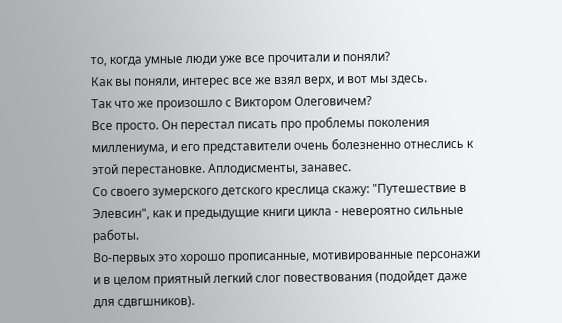то, когда умные люди уже все прочитали и поняли?
Как вы поняли, интерес все же взял верх, и вот мы здесь.
Так что же произошло с Виктором Олеговичем?
Все просто. Он перестал писать про проблемы поколения миллениума, и его представители очень болезненно отнеслись к этой перестановке. Аплодисменты, занавес.
Со своего зумерского детского креслица скажу: "Путешествие в Элевсин", как и предыдущие книги цикла - невероятно сильные работы.
Во-первых это хорошо прописанные, мотивированные персонажи и в целом приятный легкий слог повествования (подойдет даже для сдвгшников).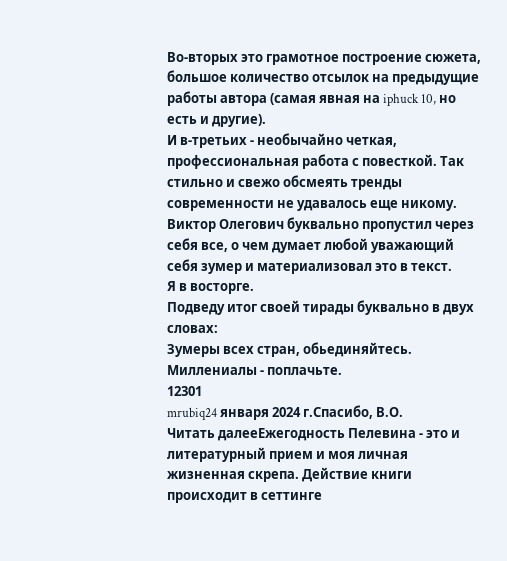Во-вторых это грамотное построение сюжета, большое количество отсылок на предыдущие работы автора (самая явная на iphuck 10, но есть и другие).
И в-третьих - необычайно четкая, профессиональная работа с повесткой. Так стильно и свежо обсмеять тренды современности не удавалось еще никому. Виктор Олегович буквально пропустил через себя все, о чем думает любой уважающий себя зумер и материализовал это в текст.
Я в восторге.
Подведу итог своей тирады буквально в двух словах:
Зумеры всех стран, обьединяйтесь. Миллениалы - поплачьте.
12301
mrubiq24 января 2024 г.Спасибо, В.О.
Читать далееЕжегодность Пелевина - это и литературный прием и моя личная жизненная скрепа. Действие книги происходит в сеттинге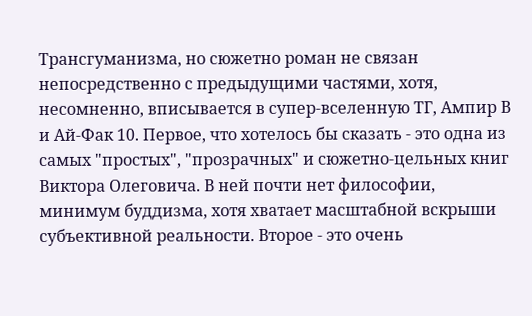Трансгуманизма, но сюжетно роман не связан непосредственно с предыдущими частями, хотя, несомненно, вписывается в супер-вселенную ТГ, Ампир В и Ай-Фак 10. Первое, что хотелось бы сказать - это одна из самых "простых", "прозрачных" и сюжетно-цельных книг Виктора Олеговича. В ней почти нет философии, минимум буддизма, хотя хватает масштабной вскрыши субъективной реальности. Второе - это очень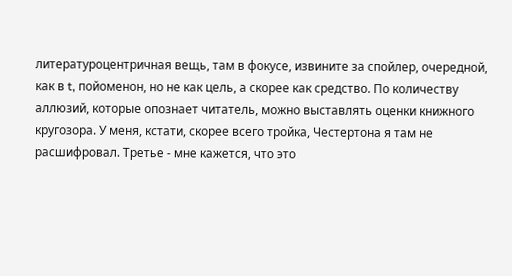литературоцентричная вещь, там в фокусе, извините за спойлер, очередной, как в t, пойоменон, но не как цель, а скорее как средство. По количеству аллюзий, которые опознает читатель, можно выставлять оценки книжного кругозора. У меня, кстати, скорее всего тройка, Честертона я там не расшифровал. Третье - мне кажется, что это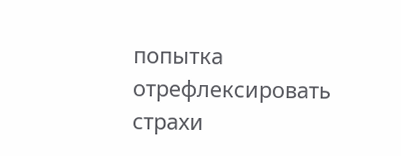попытка отрефлексировать страхи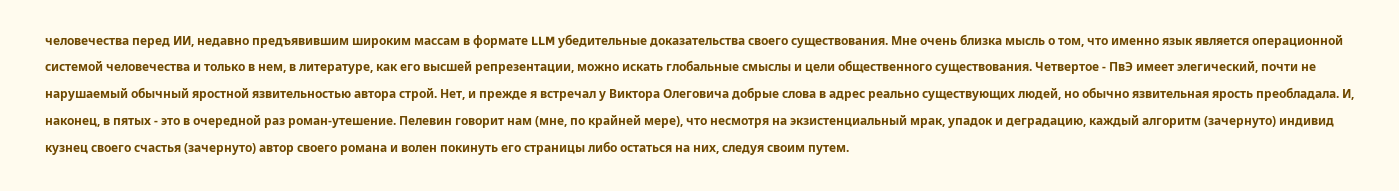человечества перед ИИ, недавно предъявившим широким массам в формате LLM убедительные доказательства своего существования. Мне очень близка мысль о том, что именно язык является операционной системой человечества и только в нем, в литературе, как его высшей репрезентации, можно искать глобальные смыслы и цели общественного существования. Четвертое - ПвЭ имеет элегический, почти не нарушаемый обычный яростной язвительностью автора строй. Нет, и прежде я встречал у Виктора Олеговича добрые слова в адрес реально существующих людей, но обычно язвительная ярость преобладала. И, наконец, в пятых - это в очередной раз роман-утешение. Пелевин говорит нам (мне, по крайней мере), что несмотря на экзистенциальный мрак, упадок и деградацию, каждый алгоритм (зачернуто) индивид кузнец своего счастья (зачернуто) автор своего романа и волен покинуть его страницы либо остаться на них, следуя своим путем.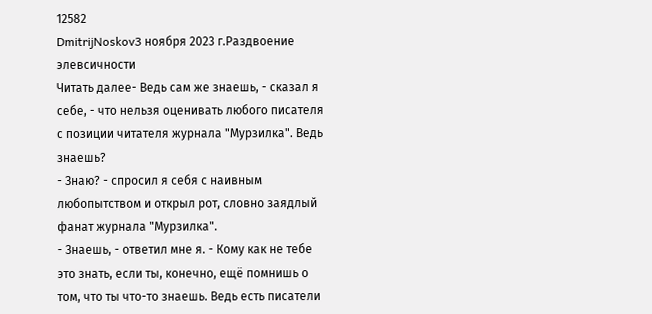12582
DmitrijNoskov3 ноября 2023 г.Раздвоение элевсичности
Читать далее- Ведь сам же знаешь, - сказал я себе, - что нельзя оценивать любого писателя с позиции читателя журнала "Мурзилка". Ведь знаешь?
- Знаю? - спросил я себя с наивным любопытством и открыл рот, словно заядлый фанат журнала "Мурзилка".
- Знаешь, - ответил мне я. - Кому как не тебе это знать, если ты, конечно, ещё помнишь о том, что ты что-то знаешь. Ведь есть писатели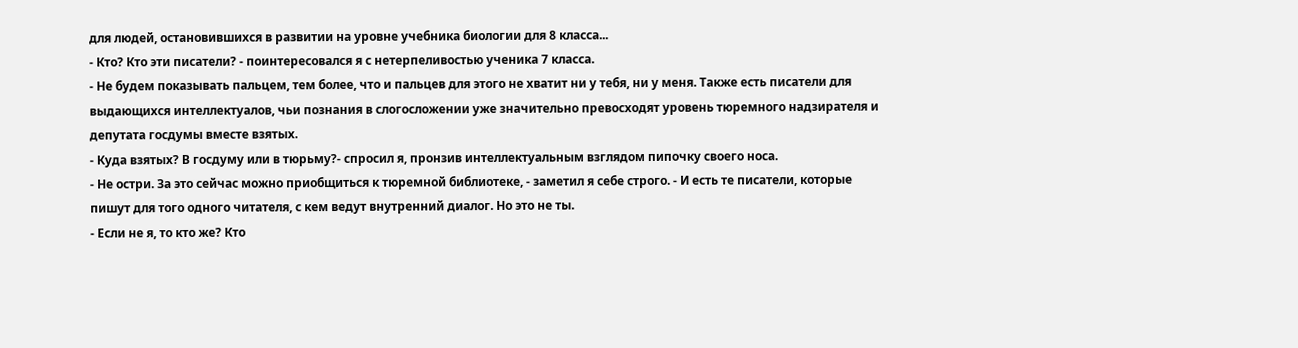для людей, остановившихся в развитии на уровне учебника биологии для 8 класса...
- Кто? Кто эти писатели? - поинтересовался я с нетерпеливостью ученика 7 класса.
- Не будем показывать пальцем, тем более, что и пальцев для этого не хватит ни у тебя, ни у меня. Также есть писатели для выдающихся интеллектуалов, чьи познания в слогосложении уже значительно превосходят уровень тюремного надзирателя и депутата госдумы вместе взятых.
- Куда взятых? В госдуму или в тюрьму?- спросил я, пронзив интеллектуальным взглядом пипочку своего носа.
- Не остри. За это сейчас можно приобщиться к тюремной библиотеке, - заметил я себе строго. - И есть те писатели, которые пишут для того одного читателя, с кем ведут внутренний диалог. Но это не ты.
- Если не я, то кто же? Кто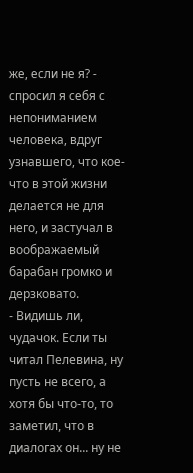же, если не я? - спросил я себя с непониманием человека, вдруг узнавшего, что кое-что в этой жизни делается не для него, и застучал в воображаемый барабан громко и дерзковато.
- Видишь ли, чудачок. Если ты читал Пелевина, ну пусть не всего, а хотя бы что-то, то заметил, что в диалогах он... ну не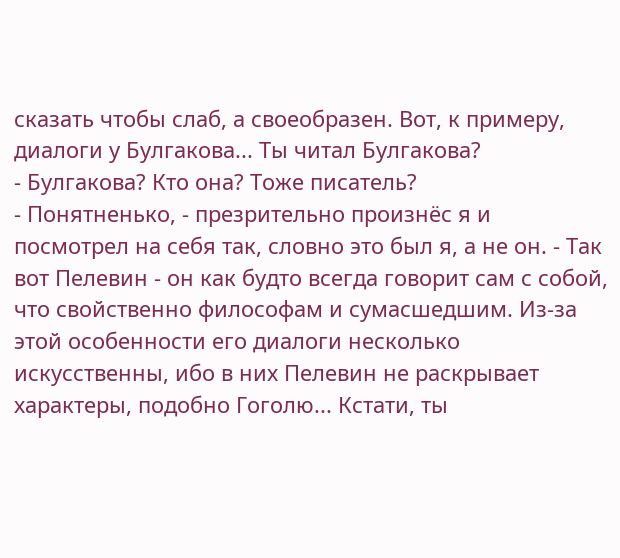сказать чтобы слаб, а своеобразен. Вот, к примеру, диалоги у Булгакова... Ты читал Булгакова?
- Булгакова? Кто она? Тоже писатель?
- Понятненько, - презрительно произнёс я и посмотрел на себя так, словно это был я, а не он. - Так вот Пелевин - он как будто всегда говорит сам с собой, что свойственно философам и сумасшедшим. Из-за этой особенности его диалоги несколько искусственны, ибо в них Пелевин не раскрывает характеры, подобно Гоголю... Кстати, ты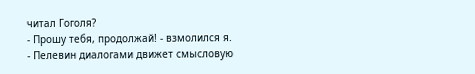читал Гоголя?
- Прошу тебя, продолжай! - взмолился я.
- Пелевин диалогами движет смысловую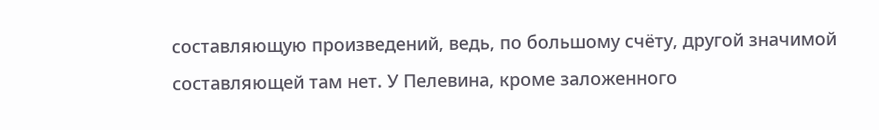составляющую произведений, ведь, по большому счёту, другой значимой составляющей там нет. У Пелевина, кроме заложенного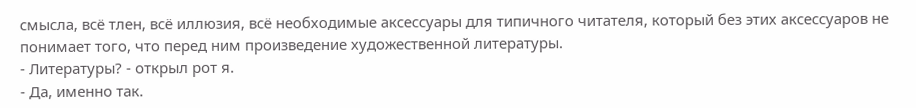смысла, всё тлен, всё иллюзия, всё необходимые аксессуары для типичного читателя, который без этих аксессуаров не понимает того, что перед ним произведение художественной литературы.
- Литературы? - открыл рот я.
- Да, именно так.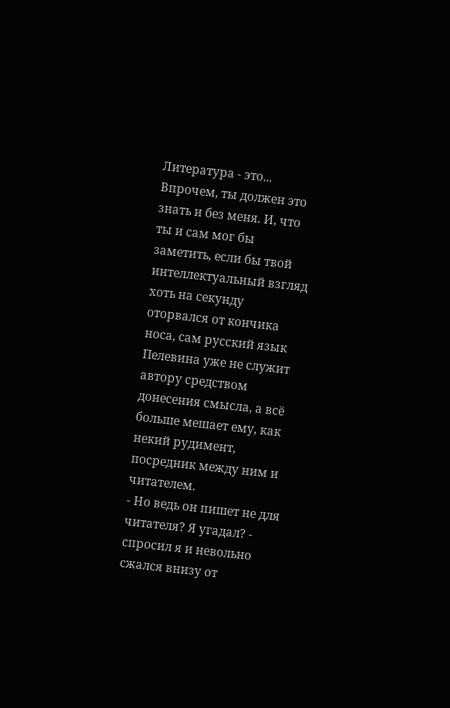Литература - это... Впрочем, ты должен это знать и без меня. И, что ты и сам мог бы заметить, если бы твой интеллектуальный взгляд хоть на секунду оторвался от кончика носа, сам русский язык Пелевина уже не служит автору средством донесения смысла, а всё больше мешает ему, как некий рудимент, посредник между ним и читателем.
- Но ведь он пишет не для читателя? Я угадал? - спросил я и невольно сжался внизу от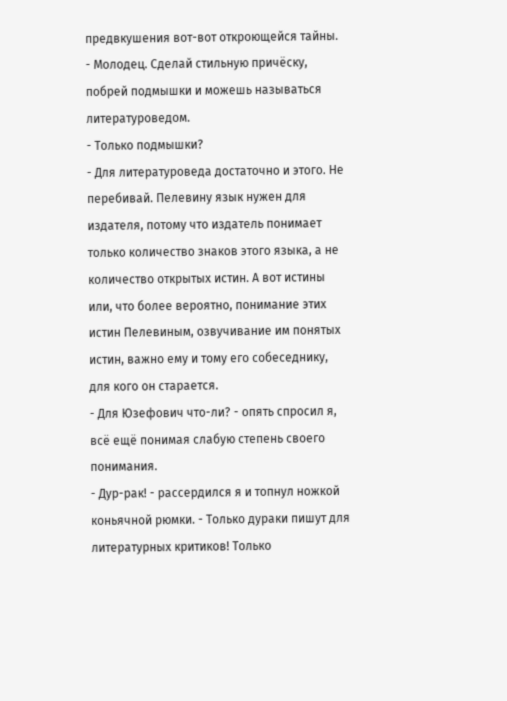предвкушения вот-вот откроющейся тайны.
- Молодец. Сделай стильную причёску, побрей подмышки и можешь называться литературоведом.
- Только подмышки?
- Для литературоведа достаточно и этого. Не перебивай. Пелевину язык нужен для издателя, потому что издатель понимает только количество знаков этого языка, а не количество открытых истин. А вот истины или, что более вероятно, понимание этих истин Пелевиным, озвучивание им понятых истин, важно ему и тому его собеседнику, для кого он старается.
- Для Юзефович что-ли? - опять спросил я, всё ещё понимая слабую степень своего понимания.
- Дур-рак! - рассердился я и топнул ножкой коньячной рюмки. - Только дураки пишут для литературных критиков! Только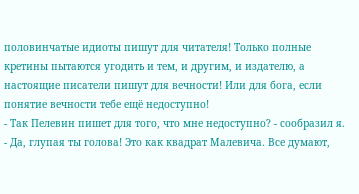половинчатые идиоты пишут для читателя! Только полные кретины пытаются угодить и тем, и другим, и издателю, а настоящие писатели пишут для вечности! Или для бога, если понятие вечности тебе ещё недоступно!
- Так Пелевин пишет для того, что мне недоступно? - сообразил я.
- Да, глупая ты голова! Это как квадрат Малевича. Все думают,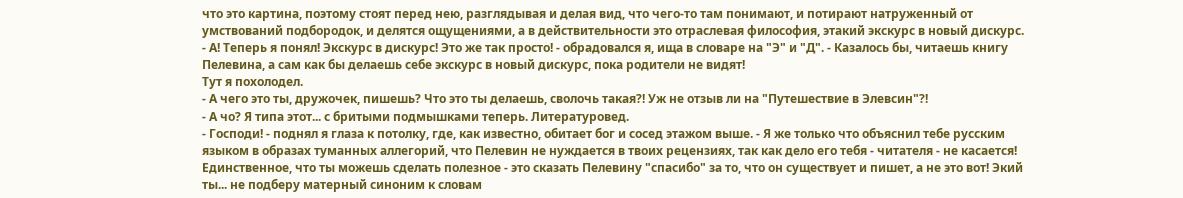что это картина, поэтому стоят перед нею, разглядывая и делая вид, что чего-то там понимают, и потирают натруженный от умствований подбородок, и делятся ощущениями, а в действительности это отраслевая философия, этакий экскурс в новый дискурс.
- А! Теперь я понял! Экскурс в дискурс! Это же так просто! - обрадовался я, ища в словаре на "Э" и "Д". - Казалось бы, читаешь книгу Пелевина, а сам как бы делаешь себе экскурс в новый дискурс, пока родители не видят!
Тут я похолодел.
- А чего это ты, дружочек, пишешь? Что это ты делаешь, сволочь такая?! Уж не отзыв ли на "Путешествие в Элевсин"?!
- А чо? Я типа этот... с бритыми подмышками теперь. Литературовед.
- Господи! - поднял я глаза к потолку, где, как известно, обитает бог и сосед этажом выше. - Я же только что объяснил тебе русским языком в образах туманных аллегорий, что Пелевин не нуждается в твоих рецензиях, так как дело его тебя - читателя - не касается! Единственное, что ты можешь сделать полезное - это сказать Пелевину "спасибо" за то, что он существует и пишет, а не это вот! Экий ты... не подберу матерный синоним к словам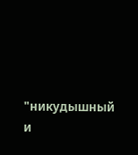"никудышный и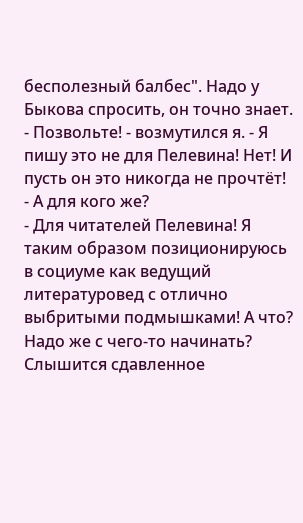бесполезный балбес". Надо у Быкова спросить, он точно знает.
- Позвольте! - возмутился я. - Я пишу это не для Пелевина! Нет! И пусть он это никогда не прочтёт!
- А для кого же?
- Для читателей Пелевина! Я таким образом позиционируюсь в социуме как ведущий литературовед с отлично выбритыми подмышками! А что? Надо же с чего-то начинать?
Слышится сдавленное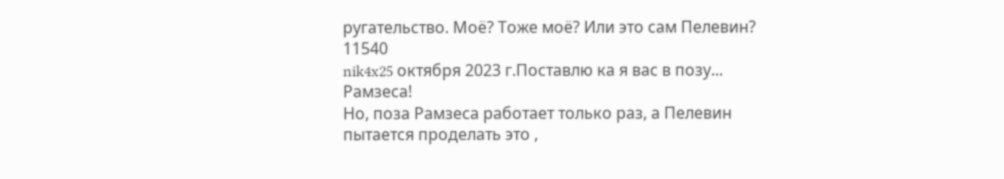ругательство. Моё? Тоже моё? Или это сам Пелевин?
11540
nik4x25 октября 2023 г.Поставлю ка я вас в позу... Рамзеса!
Но, поза Рамзеса работает только раз, а Пелевин пытается проделать это ,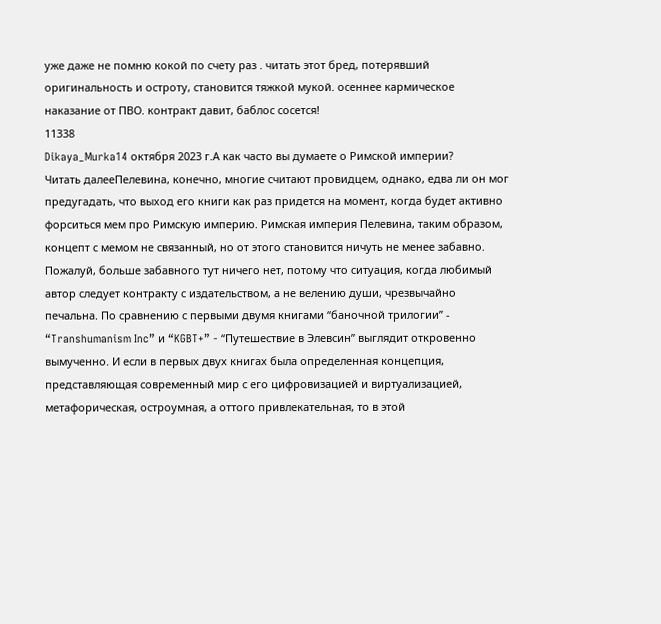уже даже не помню кокой по счету раз . читать этот бред, потерявший оригинальность и остроту, становится тяжкой мукой. осеннее кармическое наказание от ПВО. контракт давит, баблос сосется!
11338
Dikaya_Murka14 октября 2023 г.А как часто вы думаете о Римской империи?
Читать далееПелевина, конечно, многие считают провидцем, однако, едва ли он мог предугадать, что выход его книги как раз придется на момент, когда будет активно форситься мем про Римскую империю. Римская империя Пелевина, таким образом, концепт с мемом не связанный, но от этого становится ничуть не менее забавно.
Пожалуй, больше забавного тут ничего нет, потому что ситуация, когда любимый автор следует контракту с издательством, а не велению души, чрезвычайно печальна. По сравнению с первыми двумя книгами “баночной трилогии” - “Transhumanism Inc” и “KGBT+” - “Путешествие в Элевсин” выглядит откровенно вымученно. И если в первых двух книгах была определенная концепция, представляющая современный мир с его цифровизацией и виртуализацией, метафорическая, остроумная, а оттого привлекательная, то в этой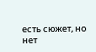есть сюжет, но нет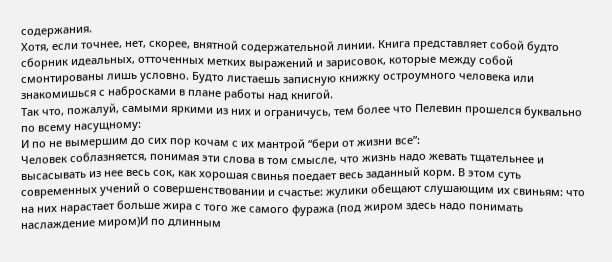содержания.
Хотя, если точнее, нет, скорее, внятной содержательной линии. Книга представляет собой будто сборник идеальных, отточенных метких выражений и зарисовок, которые между собой смонтированы лишь условно. Будто листаешь записную книжку остроумного человека или знакомишься с набросками в плане работы над книгой.
Так что, пожалуй, самыми яркими из них и ограничусь, тем более что Пелевин прошелся буквально по всему насущному:
И по не вымершим до сих пор кочам с их мантрой “бери от жизни все”:
Человек соблазняется, понимая эти слова в том смысле, что жизнь надо жевать тщательнее и высасывать из нее весь сок, как хорошая свинья поедает весь заданный корм. В этом суть современных учений о совершенствовании и счастье: жулики обещают слушающим их свиньям: что на них нарастает больше жира с того же самого фуража (под жиром здесь надо понимать наслаждение миром)И по длинным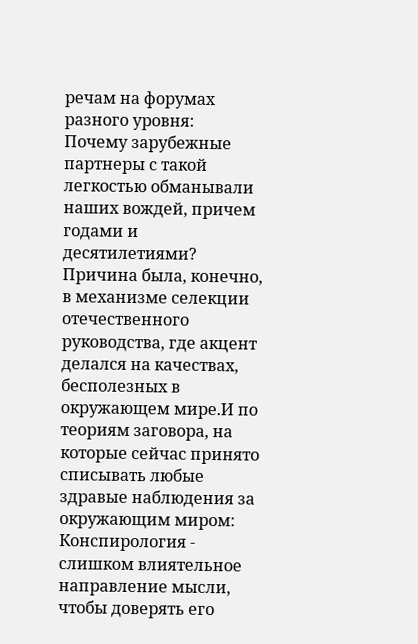речам на форумах разного уровня:
Почему зарубежные партнеры с такой легкостью обманывали наших вождей, причем годами и десятилетиями? Причина была, конечно, в механизме селекции отечественного руководства, где акцент делался на качествах, бесполезных в окружающем мире.И по теориям заговора, на которые сейчас принято списывать любые здравые наблюдения за окружающим миром:
Конспирология - слишком влиятельное направление мысли, чтобы доверять его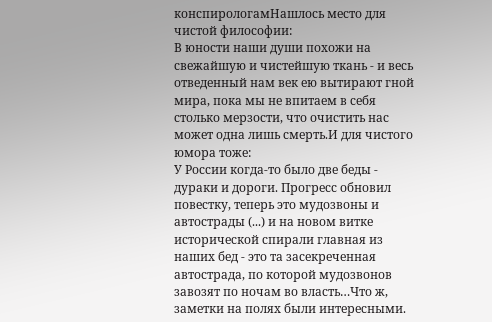конспирологамНашлось место для чистой философии:
В юности наши души похожи на свежайшую и чистейшую ткань - и весь отведенный нам век ею вытирают гной мира, пока мы не впитаем в себя столько мерзости, что очистить нас может одна лишь смерть.И для чистого юмора тоже:
У России когда-то было две беды - дураки и дороги. Прогресс обновил повестку, теперь это мудозвоны и автострады (...) и на новом витке исторической спирали главная из наших бед - это та засекреченная автострада, по которой мудозвонов завозят по ночам во власть…Что ж, заметки на полях были интересными.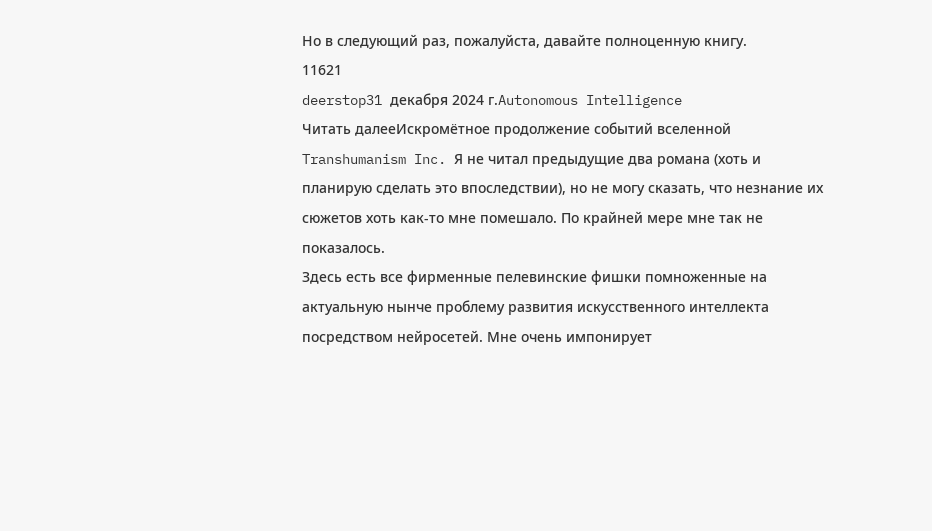Но в следующий раз, пожалуйста, давайте полноценную книгу.
11621
deerstop31 декабря 2024 г.Autonomous Intelligence
Читать далееИскромётное продолжение событий вселенной Transhumanism Inc. Я не читал предыдущие два романа (хоть и планирую сделать это впоследствии), но не могу сказать, что незнание их сюжетов хоть как-то мне помешало. По крайней мере мне так не показалось.
Здесь есть все фирменные пелевинские фишки помноженные на актуальную нынче проблему развития искусственного интеллекта посредством нейросетей. Мне очень импонирует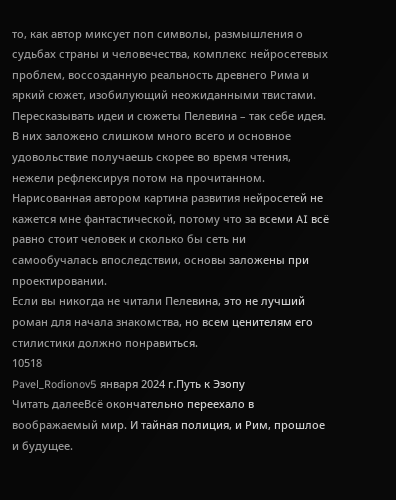то, как автор миксует поп символы, размышления о судьбах страны и человечества, комплекс нейросетевых проблем, воссозданную реальность древнего Рима и яркий сюжет, изобилующий неожиданными твистами.
Пересказывать идеи и сюжеты Пелевина – так себе идея. В них заложено слишком много всего и основное удовольствие получаешь скорее во время чтения, нежели рефлексируя потом на прочитанном. Нарисованная автором картина развития нейросетей не кажется мне фантастической, потому что за всеми AI всё равно стоит человек и сколько бы сеть ни самообучалась впоследствии, основы заложены при проектировании.
Если вы никогда не читали Пелевина, это не лучший роман для начала знакомства, но всем ценителям его стилистики должно понравиться.
10518
Pavel_Rodionov5 января 2024 г.Путь к Эзопу
Читать далееВсё окончательно переехало в воображаемый мир. И тайная полиция, и Рим, прошлое и будущее.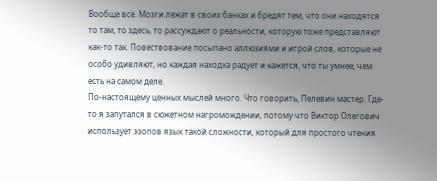Вообще всё. Мозги лежат в своих банках и бредят тем, что они находятся то там, то здесь, то рассуждают о реальности, которую тоже представляют как-то так. Повествование посыпано аллюзиями и игрой слов, которые не особо удивляют, но каждая находка радует и кажется, что ты умнее, чем есть на самом деле.
По-настоящему ценных мыслей много. Что говорить, Пелевин мастер. Где-то я запутался в сюжетном нагромождении, потому что Виктор Олегович использует эзопов язык такой сложности, который для простого чтения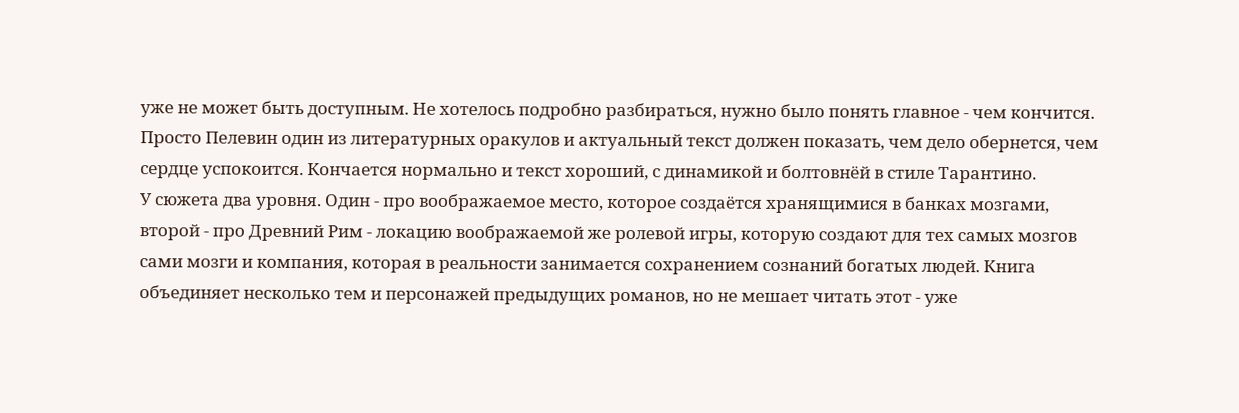уже не может быть доступным. Не хотелось подробно разбираться, нужно было понять главное - чем кончится. Просто Пелевин один из литературных оракулов и актуальный текст должен показать, чем дело обернется, чем сердце успокоится. Кончается нормально и текст хороший, с динамикой и болтовнёй в стиле Тарантино.
У сюжета два уровня. Один - про воображаемое место, которое создаётся хранящимися в банках мозгами, второй - про Древний Рим - локацию воображаемой же ролевой игры, которую создают для тех самых мозгов сами мозги и компания, которая в реальности занимается сохранением сознаний богатых людей. Книга объединяет несколько тем и персонажей предыдущих романов, но не мешает читать этот - уже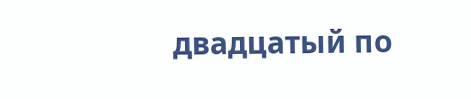двадцатый по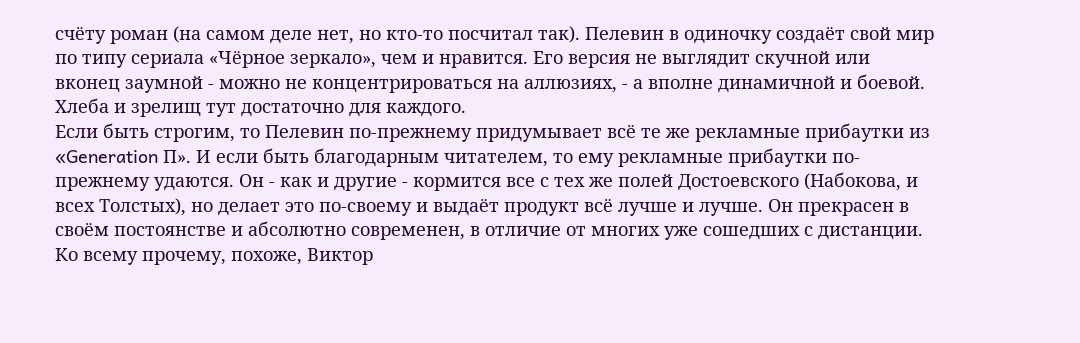счёту роман (на самом деле нет, но кто-то посчитал так). Пелевин в одиночку создаёт свой мир по типу сериала «Чёрное зеркало», чем и нравится. Его версия не выглядит скучной или вконец заумной - можно не концентрироваться на аллюзиях, - а вполне динамичной и боевой. Хлеба и зрелищ тут достаточно для каждого.
Если быть строгим, то Пелевин по-прежнему придумывает всё те же рекламные прибаутки из «Generation П». И если быть благодарным читателем, то ему рекламные прибаутки по-прежнему удаются. Он - как и другие - кормится все с тех же полей Достоевского (Набокова, и всех Толстых), но делает это по-своему и выдаёт продукт всё лучше и лучше. Он прекрасен в своём постоянстве и абсолютно современен, в отличие от многих уже сошедших с дистанции. Ко всему прочему, похоже, Виктор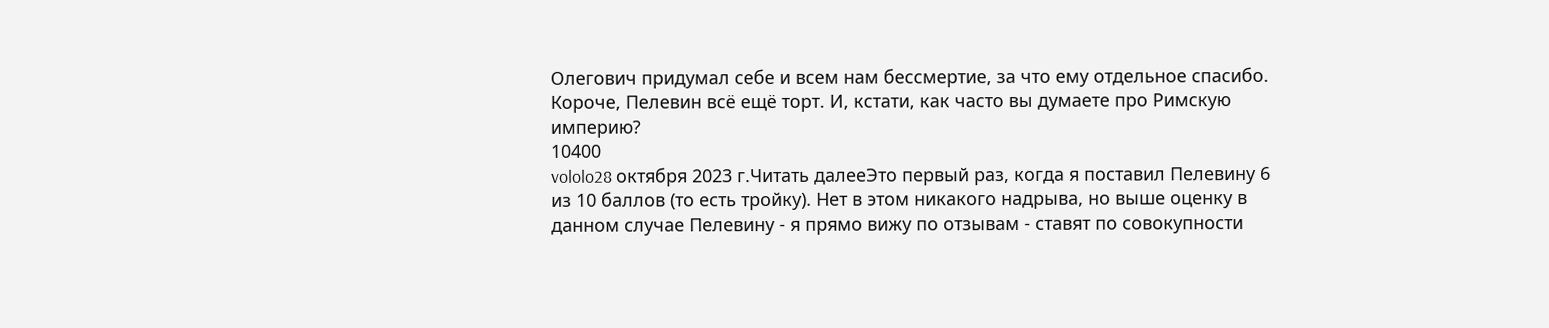Олегович придумал себе и всем нам бессмертие, за что ему отдельное спасибо.
Короче, Пелевин всё ещё торт. И, кстати, как часто вы думаете про Римскую империю?
10400
vololo28 октября 2023 г.Читать далееЭто первый раз, когда я поставил Пелевину 6 из 10 баллов (то есть тройку). Нет в этом никакого надрыва, но выше оценку в данном случае Пелевину - я прямо вижу по отзывам - ставят по совокупности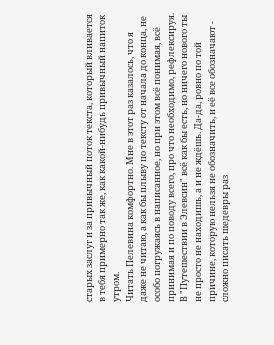старых заслуг и за привычный поток текста, который вливается в тебя примерно так же, как какой-нибудь привычный напиток утром.
Читать Пелевина комфортно. Мне в этот раз казалось, что я даже не читаю, а как бы плыву по тексту от начала до конца, не особо погружаясь в написанное, но при этом всё понимая, всё принимая и по поводу всего, про что необходимо, рефлексируя.
В "Путешествии в Элевсин" всё как бы есть, но ничего нового ты не просто не находишь, а и не ждёшь. Да-да, ровно по той причине, которую нельзя не обозначить, и её все обозначают - сложно писать шедевры раз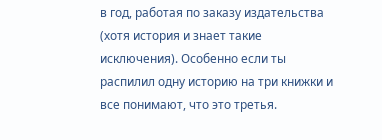в год, работая по заказу издательства (хотя история и знает такие исключения). Особенно если ты распилил одну историю на три книжки и все понимают, что это третья.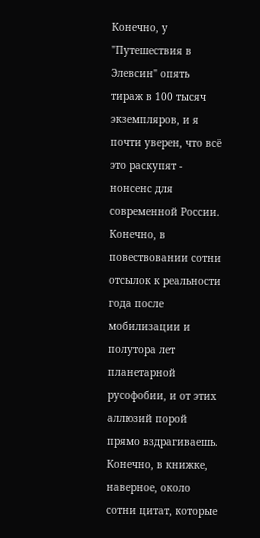Конечно, у "Путешествия в Элевсин" опять тираж в 100 тысяч экземпляров, и я почти уверен, что всё это раскупят - нонсенс для современной России. Конечно, в повествовании сотни отсылок к реальности года после мобилизации и полутора лет планетарной русофобии, и от этих аллюзий порой прямо вздрагиваешь. Конечно, в книжке, наверное, около сотни цитат, которые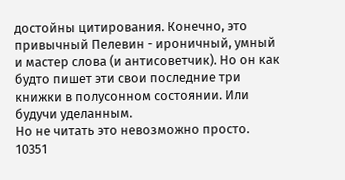достойны цитирования. Конечно, это привычный Пелевин - ироничный, умный и мастер слова (и антисоветчик). Но он как будто пишет эти свои последние три книжки в полусонном состоянии. Или будучи уделанным.
Но не читать это невозможно просто.
10351